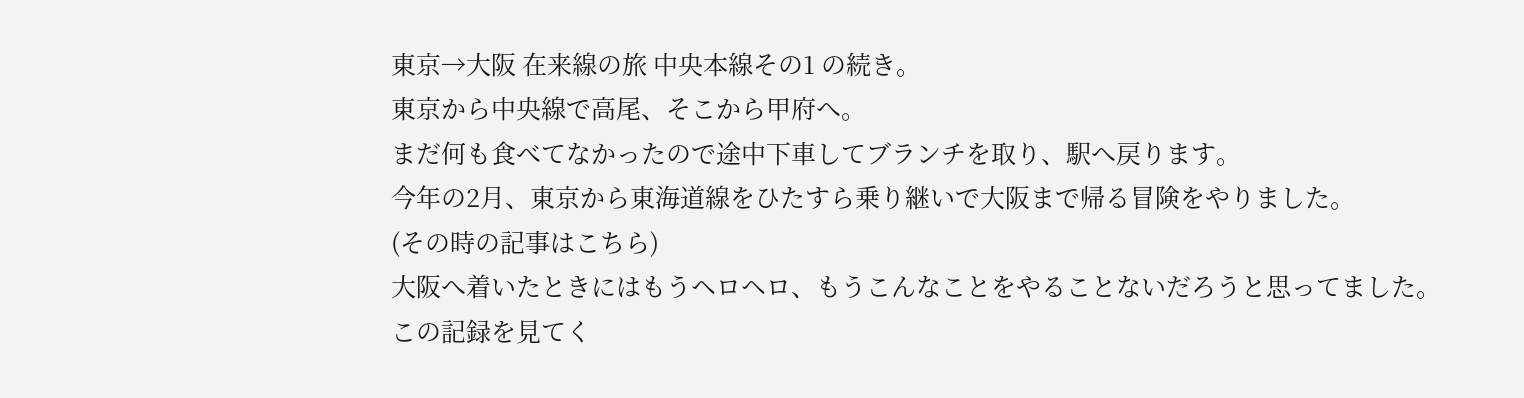東京→大阪 在来線の旅 中央本線その1 の続き。
東京から中央線で高尾、そこから甲府へ。
まだ何も食べてなかったので途中下車してブランチを取り、駅へ戻ります。
今年の2月、東京から東海道線をひたすら乗り継いで大阪まで帰る冒険をやりました。
(その時の記事はこちら)
大阪へ着いたときにはもうヘロヘロ、もうこんなことをやることないだろうと思ってました。
この記録を見てく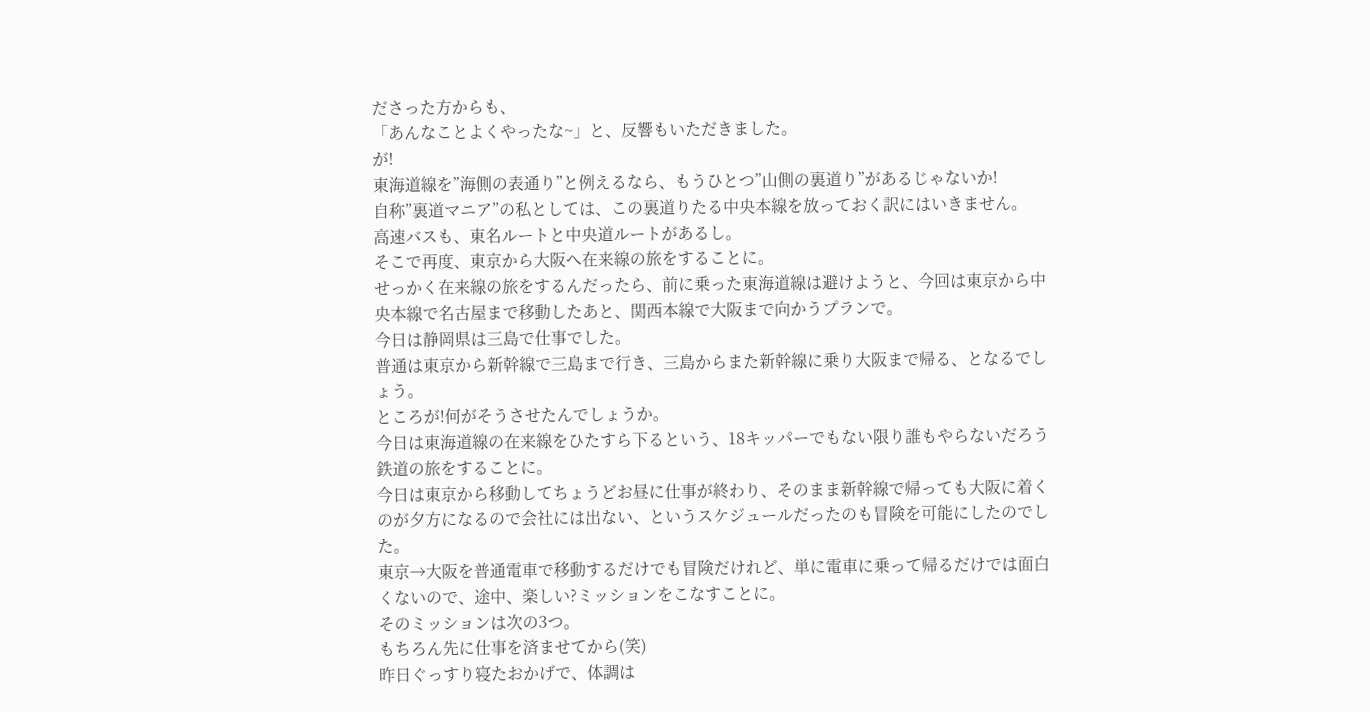ださった方からも、
「あんなことよくやったな~」と、反響もいただきました。
が!
東海道線を”海側の表通り”と例えるなら、もうひとつ”山側の裏道り”があるじゃないか!
自称”裏道マニア”の私としては、この裏道りたる中央本線を放っておく訳にはいきません。
高速バスも、東名ルートと中央道ルートがあるし。
そこで再度、東京から大阪へ在来線の旅をすることに。
せっかく在来線の旅をするんだったら、前に乗った東海道線は避けようと、今回は東京から中央本線で名古屋まで移動したあと、関西本線で大阪まで向かうプランで。
今日は静岡県は三島で仕事でした。
普通は東京から新幹線で三島まで行き、三島からまた新幹線に乗り大阪まで帰る、となるでしょう。
ところが!何がそうさせたんでしょうか。
今日は東海道線の在来線をひたすら下るという、18キッパーでもない限り誰もやらないだろう鉄道の旅をすることに。
今日は東京から移動してちょうどお昼に仕事が終わり、そのまま新幹線で帰っても大阪に着くのが夕方になるので会社には出ない、というスケジュールだったのも冒険を可能にしたのでした。
東京→大阪を普通電車で移動するだけでも冒険だけれど、単に電車に乗って帰るだけでは面白くないので、途中、楽しい?ミッションをこなすことに。
そのミッションは次の3つ。
もちろん先に仕事を済ませてから(笑)
昨日ぐっすり寝たおかげで、体調は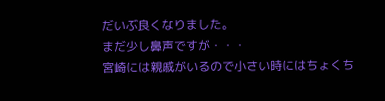だいぶ良くなりました。
まだ少し鼻声ですが・・・
宮崎には親戚がいるので小さい時にはちょくち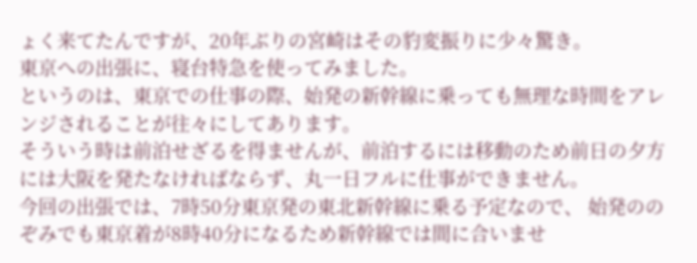ょく来てたんですが、20年ぶりの宮崎はその豹変振りに少々驚き。
東京への出張に、寝台特急を使ってみました。
というのは、東京での仕事の際、始発の新幹線に乗っても無理な時間をアレンジされることが往々にしてあります。
そういう時は前泊せざるを得ませんが、前泊するには移動のため前日の夕方には大阪を発たなければならず、丸一日フルに仕事ができません。
今回の出張では、7時50分東京発の東北新幹線に乗る予定なので、 始発ののぞみでも東京着が8時40分になるため新幹線では間に合いませ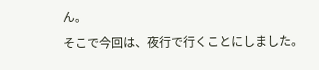ん。
そこで今回は、夜行で行くことにしました。